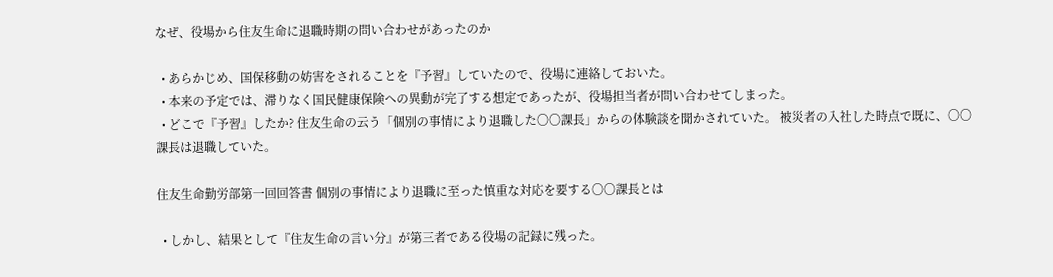なぜ、役場から住友生命に退職時期の問い合わせがあったのか

  • あらかじめ、国保移動の妨害をされることを『予習』していたので、役場に連絡しておいた。
  • 本来の予定では、滞りなく国民健康保険への異動が完了する想定であったが、役場担当者が問い合わせてしまった。
  • どこで『予習』したか? 住友生命の云う「個別の事情により退職した〇〇課長」からの体験談を聞かされていた。 被災者の入社した時点で既に、〇〇課長は退職していた。

住友生命勤労部第一回回答書 個別の事情により退職に至った慎重な対応を要する〇〇課長とは

  • しかし、結果として『住友生命の言い分』が第三者である役場の記録に残った。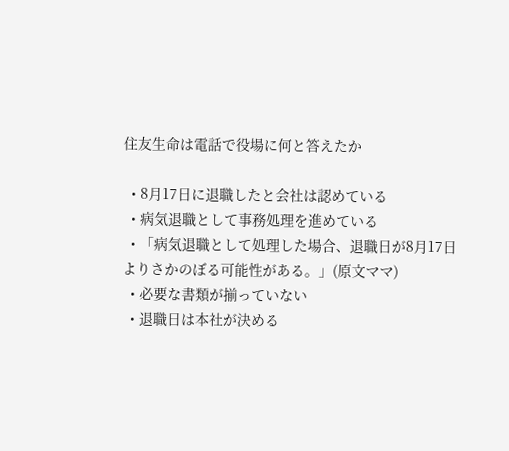住友生命は電話で役場に何と答えたか

  • 8月17日に退職したと会社は認めている
  • 病気退職として事務処理を進めている
  • 「病気退職として処理した場合、退職日が8月17日よりさかのぼる可能性がある。」(原文ママ)
  • 必要な書類が揃っていない
  • 退職日は本社が決める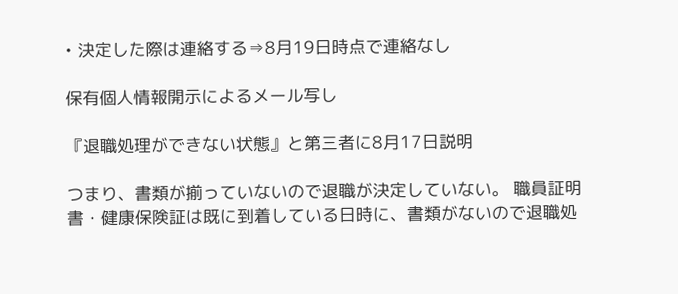• 決定した際は連絡する⇒8月19日時点で連絡なし

保有個人情報開示によるメール写し

『退職処理ができない状態』と第三者に8月17日説明

つまり、書類が揃っていないので退職が決定していない。 職員証明書・健康保険証は既に到着している日時に、書類がないので退職処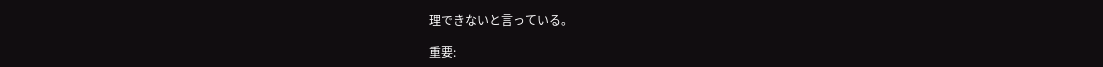理できないと言っている。

重要: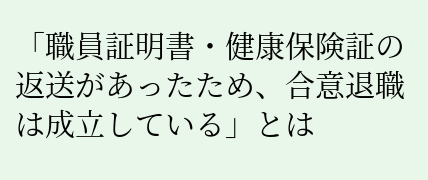「職員証明書・健康保険証の返送があったため、合意退職は成立している」とは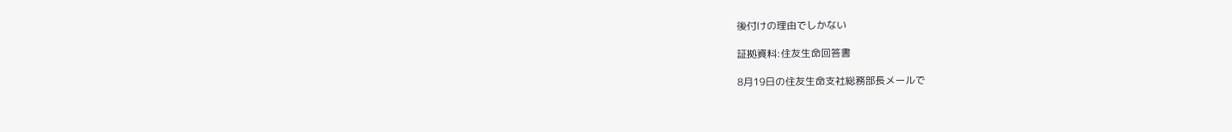後付けの理由でしかない

証拠資料:住友生命回答書

8月19日の住友生命支社総務部長メールで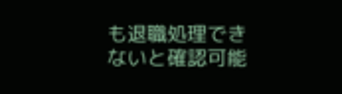も退職処理できないと確認可能